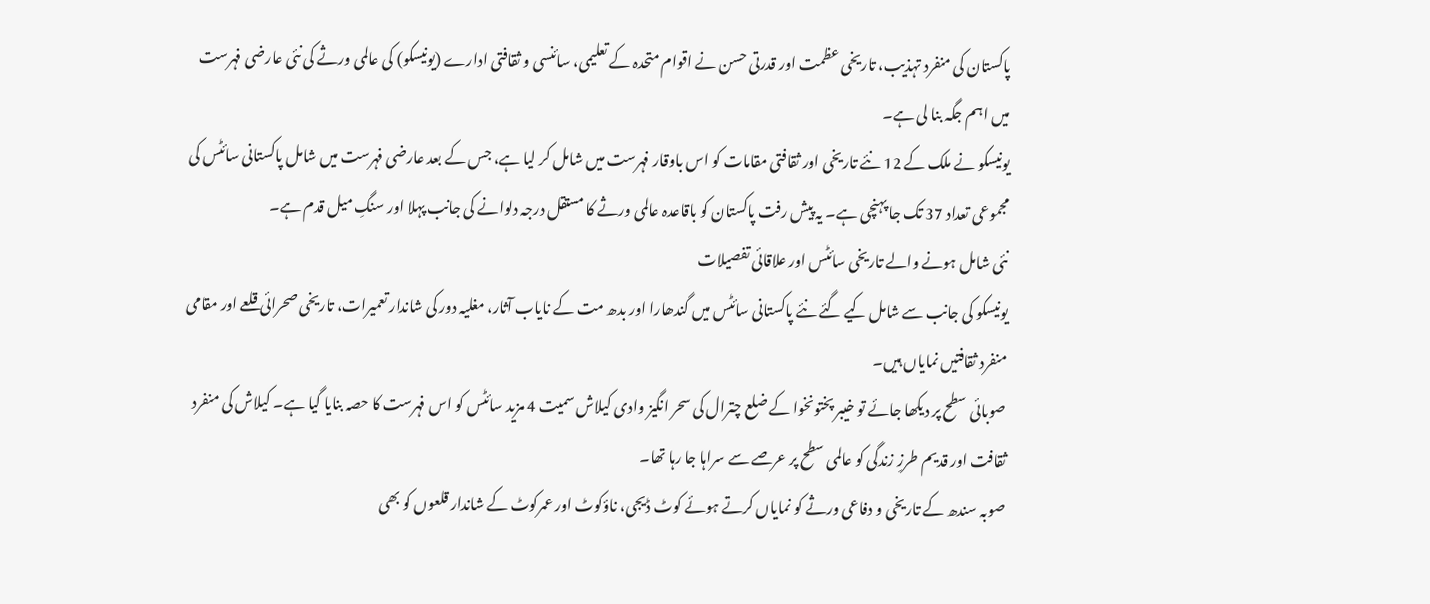پاکستان کی منفرد تہذیب، تاریخی عظمت اور قدرتی حسن نے اقوام متحدہ کے تعلیمی، سائنسی و ثقافتی ادارے (یونیسکو) کی عالمی ورثے کی نئی عارضی فہرست میں اہم جگہ بنا لی ہے۔
یونیسکو نے ملک کے 12 نئے تاریخی اور ثقافتی مقامات کو اس باوقار فہرست میں شامل کر لیا ہے، جس کے بعد عارضی فہرست میں شامل پاکستانی سائٹس کی مجموعی تعداد 37 تک جا پہنچی ہے۔ یہ پیش رفت پاکستان کو باقاعدہ عالمی ورثے کا مستقل درجہ دلوانے کی جانب پہلا اور سنگِ میل قدم ہے۔
نئی شامل ہونے والے تاریخی سائٹس اور علاقائی تفصیلات
یونیسکو کی جانب سے شامل کیے گئے نئے پاکستانی سائٹس میں گندھارا اور بدھ مت کے نایاب آثار، مغلیہ دور کی شاندار تعمیرات، تاریخی صحرائی قلعے اور مقامی منفرد ثقافتیں نمایاں ہیں۔
صوبائی سطح پر دیکھا جائے تو خیبر پختونخوا کے ضلع چترال کی سحر انگیز وادی کیلاش سمیت 4 مزید سائٹس کو اس فہرست کا حصہ بنایا گیا ہے۔ کیلاش کی منفرد ثقافت اور قدیم طرزِ زندگی کو عالمی سطح پر عرصے سے سراہا جا رہا تھا۔
صوبہ سندھ کے تاریخی و دفاعی ورثے کو نمایاں کرتے ہوئے کوٹ ڈیجی، ناؤکوٹ اور عمرکوٹ کے شاندار قلعوں کو بھی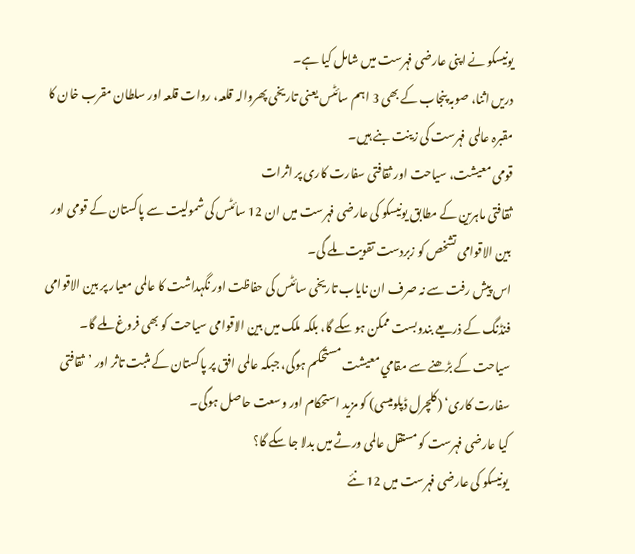یونیسکو نے اپنی عارضی فہرست میں شامل کیا ہے۔
دریں اثنا، صوبہ پنجاب کے بھی 3 اہم سائٹس یعنی تاریخی پھروالہ قلعہ، روات قلعہ اور سلطان مقرب خان کا مقبرہ عالمی فہرست کی زینت بنے ہیں۔
قومی معیشت، سیاحت اور ثقافتی سفارت کاری پر اثرات
ثقافتی ماہرین کے مطابق یونیسکو کی عارضی فہرست میں ان 12 سائٹس کی شمولیت سے پاکستان کے قومی اور بین الاقوامی تشخص کو زبردست تقویت ملے گی۔
اس پیش رفت سے نہ صرف ان نایاب تاریخی سائٹس کی حفاظت اور نگہداشت کا عالمی معیار پر بین الاقوامی فنڈنگ کے ذریعے بندوبست ممکن ہو سکے گا، بلکہ ملک میں بین الاقوامی سیاحت کو بھی فروغ ملے گا۔
سیاحت کے بڑھنے سے مقامي معیشت مستحکم ہوگی، جبکہ عالمی افق پر پاکستان کے مثبت تاثر اور ’ثقافتی سفارت کاری‘ (کلچرل ڈپلومیسی) کو مزید استحکام اور وسعت حاصل ہوگی۔
کیا عارضی فہرست کو مستقل عالمی ورثے میں بدلا جا سکے گا؟
یونیسکو کی عارضی فہرست میں 12 نئے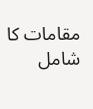مقامات کا شامل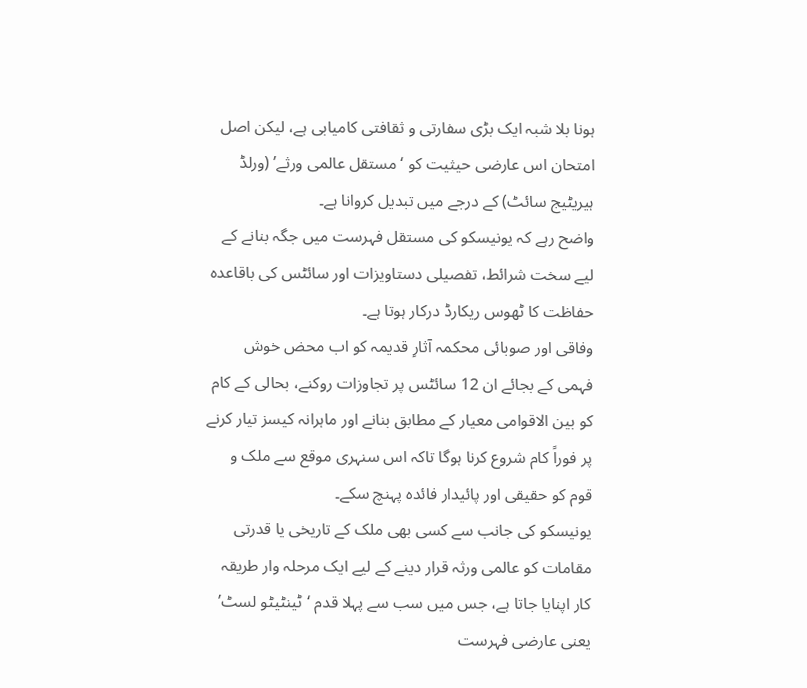ہونا بلا شبہ ایک بڑی سفارتی و ثقافتی کامیابی ہے، لیکن اصل امتحان اس عارضی حیثیت کو ‘مستقل عالمی ورثے’ (ورلڈ ہیریٹیج سائٹ) کے درجے میں تبدیل کروانا ہے۔
واضح رہے کہ یونیسکو کی مستقل فہرست میں جگہ بنانے کے لیے سخت شرائط، تفصیلی دستاویزات اور سائٹس کی باقاعدہ حفاظت کا ٹھوس ریکارڈ درکار ہوتا ہے۔
وفاقی اور صوبائی محکمہ آثارِ قدیمہ کو اب محض خوش فہمی کے بجائے ان 12 سائٹس پر تجاوزات روکنے، بحالی کے کام کو بین الاقوامی معیار کے مطابق بنانے اور ماہرانہ کیسز تیار کرنے پر فوراً کام شروع کرنا ہوگا تاکہ اس سنہری موقع سے ملک و قوم کو حقیقی اور پائیدار فائدہ پہنچ سکے۔
یونیسکو کی جانب سے کسی بھی ملک کے تاریخی یا قدرتی مقامات کو عالمی ورثہ قرار دینے کے لیے ایک مرحلہ وار طریقہ کار اپنایا جاتا ہے، جس میں سب سے پہلا قدم ‘ٹینٹیٹو لسٹ’ یعنی عارضی فہرست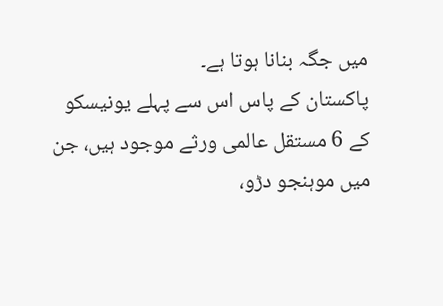میں جگہ بنانا ہوتا ہے۔
پاکستان کے پاس اس سے پہلے یونیسکو کے 6 مستقل عالمی ورثے موجود ہیں، جن میں موہنجو دڑو،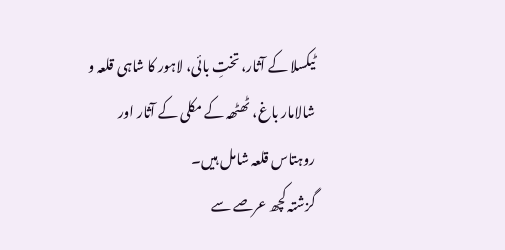ٹیکسلا کے آثار، تختِ بائی، لاہور کا شاہی قلعہ و شالامار باغ، ٹھٹھہ کے مکلی کے آثار اور روہتاس قلعہ شامل ہیں۔
گزشتہ کچھ عرصے سے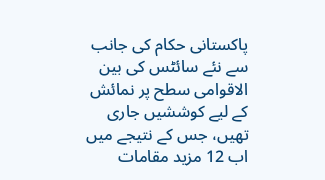پاکستانی حکام کی جانب سے نئے سائٹس کی بین الاقوامی سطح پر نمائش کے لیے کوششیں جاری تھیں، جس کے نتیجے میں اب 12 مزید مقامات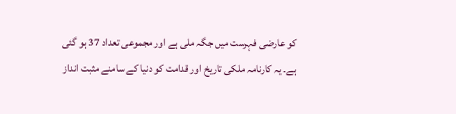کو عارضی فہرست میں جگہ ملی ہے اور مجموعی تعداد 37 ہو گئی ہے۔ یہ کارنامہ ملکی تاریخ اور قدامت کو دنیا کے سامنے مثبت انداز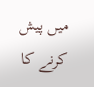میں پیش کرنے کا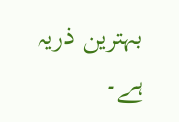بہترین ذریہ ہے۔